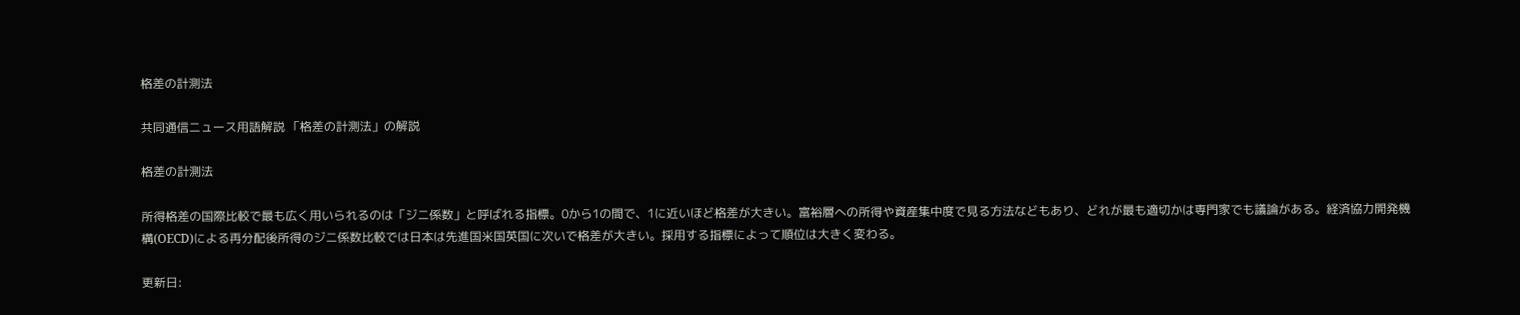格差の計測法

共同通信ニュース用語解説 「格差の計測法」の解説

格差の計測法

所得格差の国際比較で最も広く用いられるのは「ジニ係数」と呼ばれる指標。0から1の間で、1に近いほど格差が大きい。富裕層への所得や資産集中度で見る方法などもあり、どれが最も適切かは専門家でも議論がある。経済協力開発機構(OECD)による再分配後所得のジニ係数比較では日本は先進国米国英国に次いで格差が大きい。採用する指標によって順位は大きく変わる。

更新日: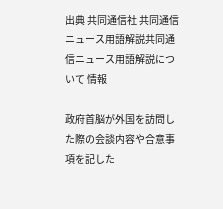出典 共同通信社 共同通信ニュース用語解説共同通信ニュース用語解説について 情報

政府首脳が外国を訪問した際の会談内容や合意事項を記した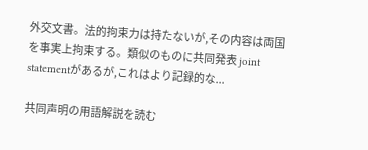外交文書。法的拘束力は持たないが,その内容は両国を事実上拘束する。類似のものに共同発表 joint statementがあるが,これはより記録的な...

共同声明の用語解説を読む